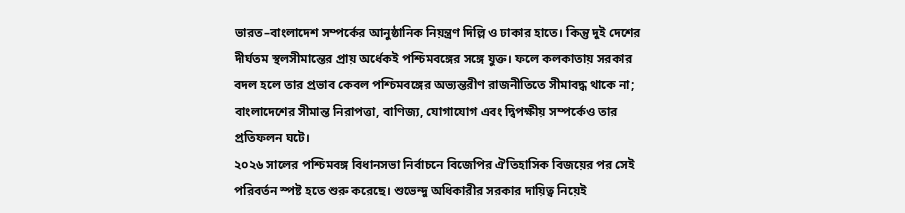ভারত–বাংলাদেশ সম্পর্কের আনুষ্ঠানিক নিয়ন্ত্রণ দিল্লি ও ঢাকার হাতে। কিন্তু দুই দেশের দীর্ঘতম স্থলসীমান্তের প্রায় অর্ধেকই পশ্চিমবঙ্গের সঙ্গে যুক্ত। ফলে কলকাতায় সরকার বদল হলে তার প্রভাব কেবল পশ্চিমবঙ্গের অভ্যন্তরীণ রাজনীতিতে সীমাবদ্ধ থাকে না; বাংলাদেশের সীমান্ত নিরাপত্তা, বাণিজ্য, যোগাযোগ এবং দ্বিপক্ষীয় সম্পর্কেও তার প্রতিফলন ঘটে।
২০২৬ সালের পশ্চিমবঙ্গ বিধানসভা নির্বাচনে বিজেপির ঐতিহাসিক বিজয়ের পর সেই পরিবর্তন স্পষ্ট হতে শুরু করেছে। শুভেন্দু অধিকারীর সরকার দায়িত্ব নিয়েই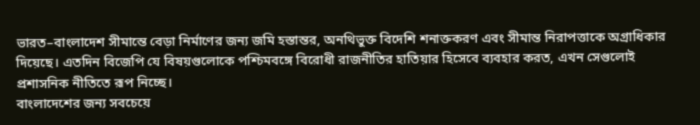ভারত–বাংলাদেশ সীমান্তে বেড়া নির্মাণের জন্য জমি হস্তান্তর, অনথিভুক্ত বিদেশি শনাক্তকরণ এবং সীমান্ত নিরাপত্তাকে অগ্রাধিকার দিয়েছে। এতদিন বিজেপি যে বিষয়গুলোকে পশ্চিমবঙ্গে বিরোধী রাজনীতির হাতিয়ার হিসেবে ব্যবহার করত, এখন সেগুলোই প্রশাসনিক নীতিতে রূপ নিচ্ছে।
বাংলাদেশের জন্য সবচেয়ে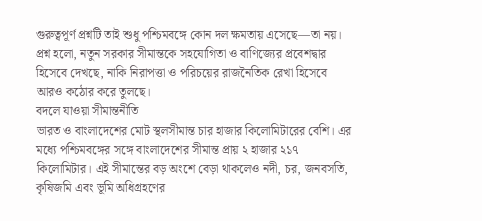গুরুত্বপূর্ণ প্রশ্নটি তাই শুধু পশ্চিমবঙ্গে কোন দল ক্ষমতায় এসেছে—তা নয়। প্রশ্ন হলো, নতুন সরকার সীমান্তকে সহযোগিতা ও বাণিজ্যের প্রবেশদ্বার হিসেবে দেখছে, নাকি নিরাপত্তা ও পরিচয়ের রাজনৈতিক রেখা হিসেবে আরও কঠোর করে তুলছে।
বদলে যাওয়া সীমান্তনীতি
ভারত ও বাংলাদেশের মোট স্থলসীমান্ত চার হাজার কিলোমিটারের বেশি। এর মধ্যে পশ্চিমবঙ্গের সঙ্গে বাংলাদেশের সীমান্ত প্রায় ২ হাজার ২১৭ কিলোমিটার। এই সীমান্তের বড় অংশে বেড়া থাকলেও নদী, চর, জনবসতি, কৃষিজমি এবং ভূমি অধিগ্রহণের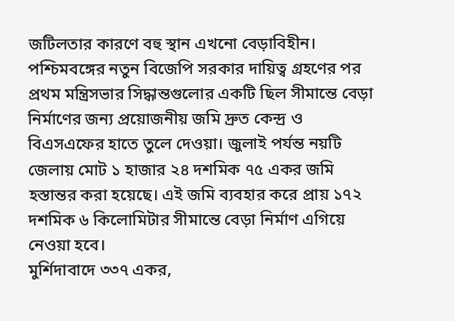জটিলতার কারণে বহু স্থান এখনো বেড়াবিহীন।
পশ্চিমবঙ্গের নতুন বিজেপি সরকার দায়িত্ব গ্রহণের পর প্রথম মন্ত্রিসভার সিদ্ধান্তগুলোর একটি ছিল সীমান্তে বেড়া নির্মাণের জন্য প্রয়োজনীয় জমি দ্রুত কেন্দ্র ও বিএসএফের হাতে তুলে দেওয়া। জুলাই পর্যন্ত নয়টি জেলায় মোট ১ হাজার ২৪ দশমিক ৭৫ একর জমি হস্তান্তর করা হয়েছে। এই জমি ব্যবহার করে প্রায় ১৭২ দশমিক ৬ কিলোমিটার সীমান্তে বেড়া নির্মাণ এগিয়ে নেওয়া হবে।
মুর্শিদাবাদে ৩৩৭ একর,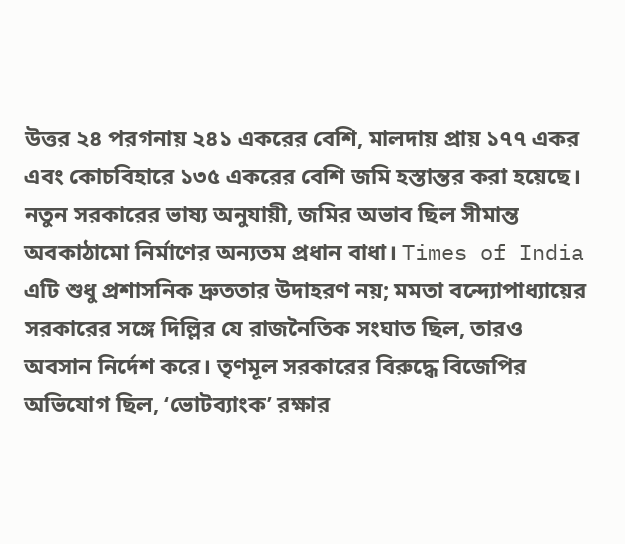উত্তর ২৪ পরগনায় ২৪১ একরের বেশি, মালদায় প্রায় ১৭৭ একর এবং কোচবিহারে ১৩৫ একরের বেশি জমি হস্তান্তর করা হয়েছে। নতুন সরকারের ভাষ্য অনুযায়ী, জমির অভাব ছিল সীমান্ত অবকাঠামো নির্মাণের অন্যতম প্রধান বাধা। Times of India
এটি শুধু প্রশাসনিক দ্রুততার উদাহরণ নয়; মমতা বন্দ্যোপাধ্যায়ের সরকারের সঙ্গে দিল্লির যে রাজনৈতিক সংঘাত ছিল, তারও অবসান নির্দেশ করে। তৃণমূল সরকারের বিরুদ্ধে বিজেপির অভিযোগ ছিল, ‘ভোটব্যাংক’ রক্ষার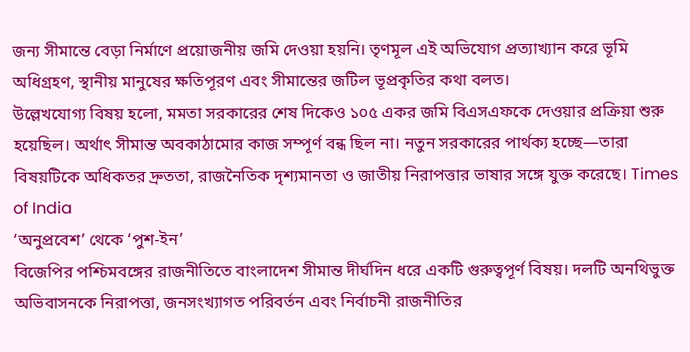জন্য সীমান্তে বেড়া নির্মাণে প্রয়োজনীয় জমি দেওয়া হয়নি। তৃণমূল এই অভিযোগ প্রত্যাখ্যান করে ভূমি অধিগ্রহণ, স্থানীয় মানুষের ক্ষতিপূরণ এবং সীমান্তের জটিল ভূপ্রকৃতির কথা বলত।
উল্লেখযোগ্য বিষয় হলো, মমতা সরকারের শেষ দিকেও ১০৫ একর জমি বিএসএফকে দেওয়ার প্রক্রিয়া শুরু হয়েছিল। অর্থাৎ সীমান্ত অবকাঠামোর কাজ সম্পূর্ণ বন্ধ ছিল না। নতুন সরকারের পার্থক্য হচ্ছে—তারা বিষয়টিকে অধিকতর দ্রুততা, রাজনৈতিক দৃশ্যমানতা ও জাতীয় নিরাপত্তার ভাষার সঙ্গে যুক্ত করেছে। Times of India
‘অনুপ্রবেশ’ থেকে ‘পুশ-ইন’
বিজেপির পশ্চিমবঙ্গের রাজনীতিতে বাংলাদেশ সীমান্ত দীর্ঘদিন ধরে একটি গুরুত্বপূর্ণ বিষয়। দলটি অনথিভুক্ত অভিবাসনকে নিরাপত্তা, জনসংখ্যাগত পরিবর্তন এবং নির্বাচনী রাজনীতির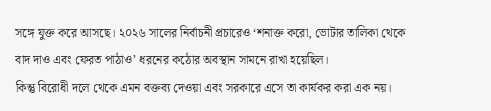সঙ্গে যুক্ত করে আসছে। ২০২৬ সালের নির্বাচনী প্রচারেও ‘শনাক্ত করো, ভোটার তালিকা থেকে বাদ দাও এবং ফেরত পাঠাও’ ধরনের কঠোর অবস্থান সামনে রাখা হয়েছিল।
কিন্তু বিরোধী দলে থেকে এমন বক্তব্য দেওয়া এবং সরকারে এসে তা কার্যকর করা এক নয়।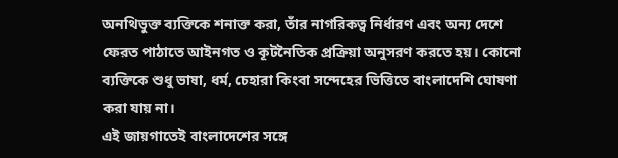অনথিভুক্ত ব্যক্তিকে শনাক্ত করা, তাঁর নাগরিকত্ব নির্ধারণ এবং অন্য দেশে ফেরত পাঠাতে আইনগত ও কূটনৈতিক প্রক্রিয়া অনুসরণ করতে হয়। কোনো ব্যক্তিকে শুধু ভাষা, ধর্ম, চেহারা কিংবা সন্দেহের ভিত্তিতে বাংলাদেশি ঘোষণা করা যায় না।
এই জায়গাতেই বাংলাদেশের সঙ্গে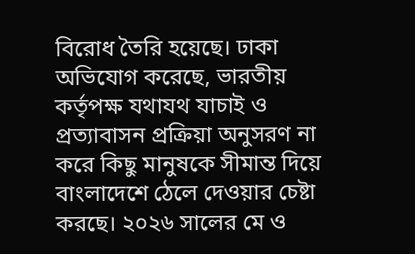বিরোধ তৈরি হয়েছে। ঢাকা অভিযোগ করেছে, ভারতীয় কর্তৃপক্ষ যথাযথ যাচাই ও প্রত্যাবাসন প্রক্রিয়া অনুসরণ না করে কিছু মানুষকে সীমান্ত দিয়ে বাংলাদেশে ঠেলে দেওয়ার চেষ্টা করছে। ২০২৬ সালের মে ও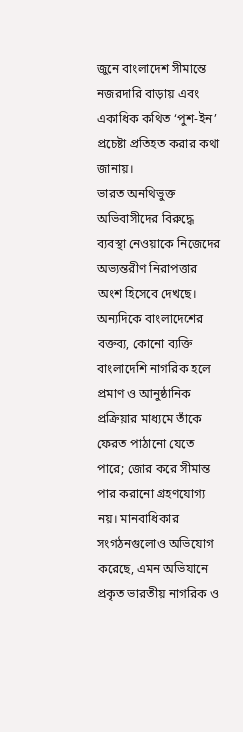জুনে বাংলাদেশ সীমান্তে নজরদারি বাড়ায় এবং একাধিক কথিত ‘পুশ-ইন’ প্রচেষ্টা প্রতিহত করার কথা জানায়।
ভারত অনথিভুক্ত অভিবাসীদের বিরুদ্ধে ব্যবস্থা নেওয়াকে নিজেদের অভ্যন্তরীণ নিরাপত্তার অংশ হিসেবে দেখছে। অন্যদিকে বাংলাদেশের বক্তব্য, কোনো ব্যক্তি বাংলাদেশি নাগরিক হলে প্রমাণ ও আনুষ্ঠানিক প্রক্রিয়ার মাধ্যমে তাঁকে ফেরত পাঠানো যেতে পারে; জোর করে সীমান্ত পার করানো গ্রহণযোগ্য নয়। মানবাধিকার সংগঠনগুলোও অভিযোগ করেছে, এমন অভিযানে প্রকৃত ভারতীয় নাগরিক ও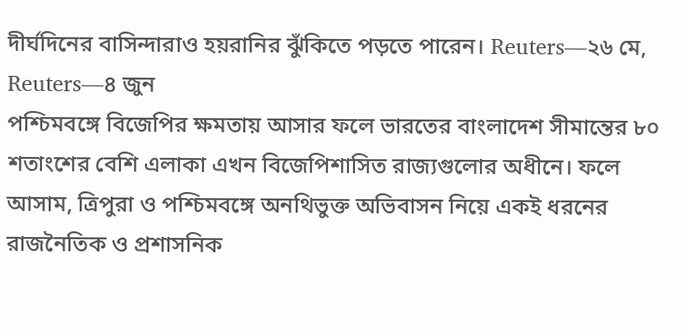দীর্ঘদিনের বাসিন্দারাও হয়রানির ঝুঁকিতে পড়তে পারেন। Reuters—২৬ মে, Reuters—৪ জুন
পশ্চিমবঙ্গে বিজেপির ক্ষমতায় আসার ফলে ভারতের বাংলাদেশ সীমান্তের ৮০ শতাংশের বেশি এলাকা এখন বিজেপিশাসিত রাজ্যগুলোর অধীনে। ফলে আসাম, ত্রিপুরা ও পশ্চিমবঙ্গে অনথিভুক্ত অভিবাসন নিয়ে একই ধরনের রাজনৈতিক ও প্রশাসনিক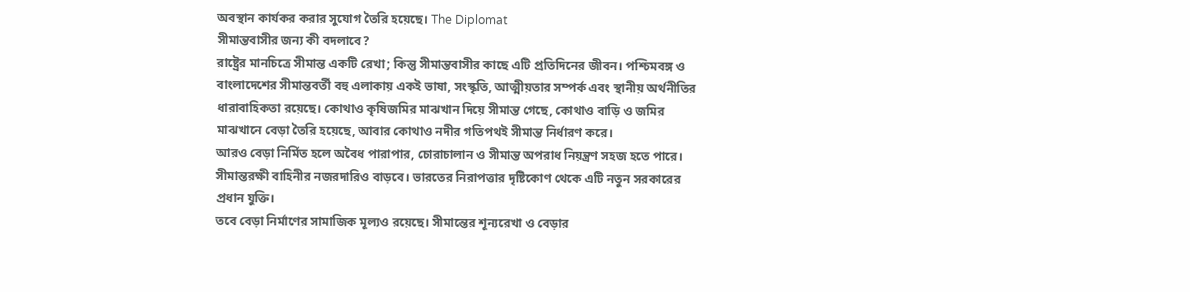অবস্থান কার্যকর করার সুযোগ তৈরি হয়েছে। The Diplomat
সীমান্তবাসীর জন্য কী বদলাবে?
রাষ্ট্রের মানচিত্রে সীমান্ত একটি রেখা; কিন্তু সীমান্তবাসীর কাছে এটি প্রতিদিনের জীবন। পশ্চিমবঙ্গ ও বাংলাদেশের সীমান্তবর্তী বহু এলাকায় একই ভাষা, সংস্কৃতি, আত্মীয়তার সম্পর্ক এবং স্থানীয় অর্থনীতির ধারাবাহিকতা রয়েছে। কোথাও কৃষিজমির মাঝখান দিয়ে সীমান্ত গেছে, কোথাও বাড়ি ও জমির মাঝখানে বেড়া তৈরি হয়েছে, আবার কোথাও নদীর গতিপথই সীমান্ত নির্ধারণ করে।
আরও বেড়া নির্মিত হলে অবৈধ পারাপার, চোরাচালান ও সীমান্ত অপরাধ নিয়ন্ত্রণ সহজ হতে পারে। সীমান্তরক্ষী বাহিনীর নজরদারিও বাড়বে। ভারতের নিরাপত্তার দৃষ্টিকোণ থেকে এটি নতুন সরকারের প্রধান যুক্তি।
তবে বেড়া নির্মাণের সামাজিক মূল্যও রয়েছে। সীমান্তের শূন্যরেখা ও বেড়ার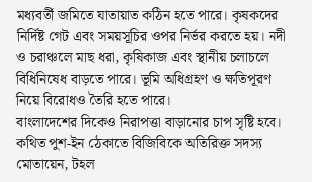মধ্যবর্তী জমিতে যাতায়াত কঠিন হতে পারে। কৃষকদের নির্দিষ্ট গেট এবং সময়সূচির ওপর নির্ভর করতে হয়। নদী ও চরাঞ্চলে মাছ ধরা, কৃষিকাজ এবং স্থানীয় চলাচলে বিধিনিষেধ বাড়তে পারে। ভূমি অধিগ্রহণ ও ক্ষতিপূরণ নিয়ে বিরোধও তৈরি হতে পারে।
বাংলাদেশের দিকেও নিরাপত্তা বাড়ানোর চাপ সৃষ্টি হবে। কথিত পুশ-ইন ঠেকাতে বিজিবিকে অতিরিক্ত সদস্য মোতায়েন, টহল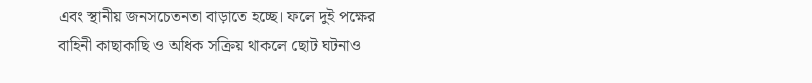এবং স্থানীয় জনসচেতনতা বাড়াতে হচ্ছে। ফলে দুই পক্ষের বাহিনী কাছাকাছি ও অধিক সক্রিয় থাকলে ছোট ঘটনাও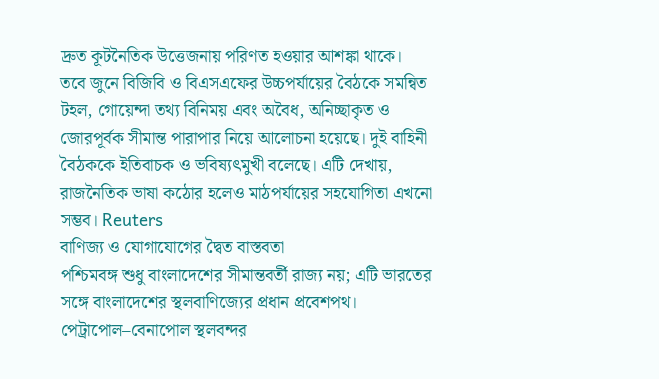দ্রুত কূটনৈতিক উত্তেজনায় পরিণত হওয়ার আশঙ্কা থাকে।
তবে জুনে বিজিবি ও বিএসএফের উচ্চপর্যায়ের বৈঠকে সমন্বিত টহল, গোয়েন্দা তথ্য বিনিময় এবং অবৈধ, অনিচ্ছাকৃত ও জোরপূর্বক সীমান্ত পারাপার নিয়ে আলোচনা হয়েছে। দুই বাহিনী বৈঠককে ইতিবাচক ও ভবিষ্যৎমুখী বলেছে। এটি দেখায়, রাজনৈতিক ভাষা কঠোর হলেও মাঠপর্যায়ের সহযোগিতা এখনো সম্ভব। Reuters
বাণিজ্য ও যোগাযোগের দ্বৈত বাস্তবতা
পশ্চিমবঙ্গ শুধু বাংলাদেশের সীমান্তবর্তী রাজ্য নয়; এটি ভারতের সঙ্গে বাংলাদেশের স্থলবাণিজ্যের প্রধান প্রবেশপথ। পেট্রাপোল–বেনাপোল স্থলবন্দর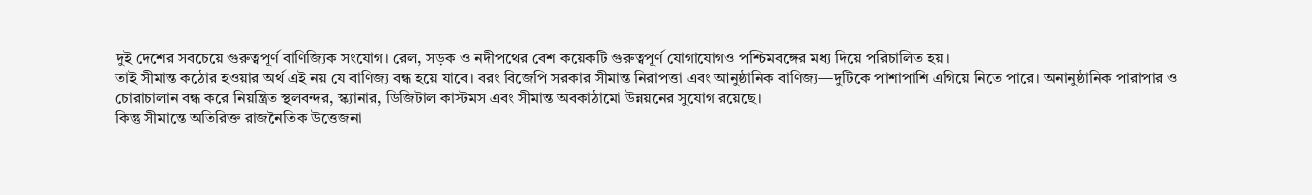দুই দেশের সবচেয়ে গুরুত্বপূর্ণ বাণিজ্যিক সংযোগ। রেল, সড়ক ও নদীপথের বেশ কয়েকটি গুরুত্বপূর্ণ যোগাযোগও পশ্চিমবঙ্গের মধ্য দিয়ে পরিচালিত হয়।
তাই সীমান্ত কঠোর হওয়ার অর্থ এই নয় যে বাণিজ্য বন্ধ হয়ে যাবে। বরং বিজেপি সরকার সীমান্ত নিরাপত্তা এবং আনুষ্ঠানিক বাণিজ্য—দুটিকে পাশাপাশি এগিয়ে নিতে পারে। অনানুষ্ঠানিক পারাপার ও চোরাচালান বন্ধ করে নিয়ন্ত্রিত স্থলবন্দর, স্ক্যানার, ডিজিটাল কাস্টমস এবং সীমান্ত অবকাঠামো উন্নয়নের সুযোগ রয়েছে।
কিন্তু সীমান্তে অতিরিক্ত রাজনৈতিক উত্তেজনা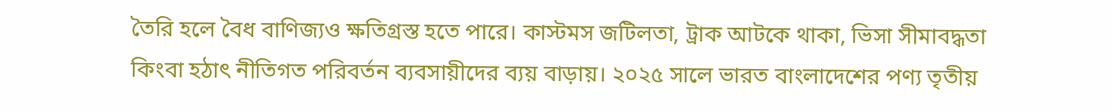তৈরি হলে বৈধ বাণিজ্যও ক্ষতিগ্রস্ত হতে পারে। কাস্টমস জটিলতা, ট্রাক আটকে থাকা, ভিসা সীমাবদ্ধতা কিংবা হঠাৎ নীতিগত পরিবর্তন ব্যবসায়ীদের ব্যয় বাড়ায়। ২০২৫ সালে ভারত বাংলাদেশের পণ্য তৃতীয়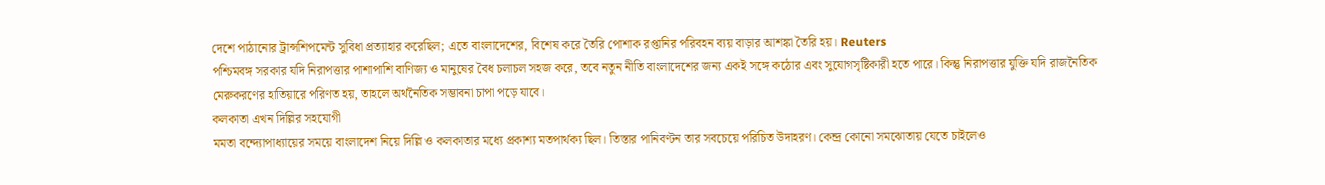দেশে পাঠানোর ট্রান্সশিপমেন্ট সুবিধা প্রত্যাহার করেছিল; এতে বাংলাদেশের, বিশেষ করে তৈরি পোশাক রপ্তানির পরিবহন ব্যয় বাড়ার আশঙ্কা তৈরি হয়। Reuters
পশ্চিমবঙ্গ সরকার যদি নিরাপত্তার পাশাপাশি বাণিজ্য ও মানুষের বৈধ চলাচল সহজ করে, তবে নতুন নীতি বাংলাদেশের জন্য একই সঙ্গে কঠোর এবং সুযোগসৃষ্টিকারী হতে পারে। কিন্তু নিরাপত্তার যুক্তি যদি রাজনৈতিক মেরুকরণের হাতিয়ারে পরিণত হয়, তাহলে অর্থনৈতিক সম্ভাবনা চাপা পড়ে যাবে।
কলকাতা এখন দিল্লির সহযোগী
মমতা বন্দ্যোপাধ্যায়ের সময়ে বাংলাদেশ নিয়ে দিল্লি ও কলকাতার মধ্যে প্রকাশ্য মতপার্থক্য ছিল। তিস্তার পানিবণ্টন তার সবচেয়ে পরিচিত উদাহরণ। কেন্দ্র কোনো সমঝোতায় যেতে চাইলেও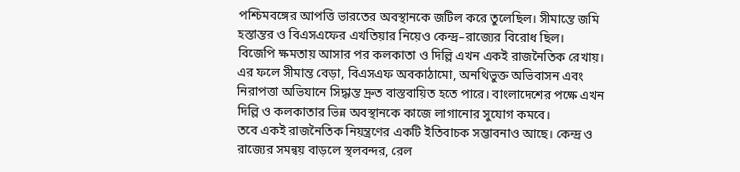পশ্চিমবঙ্গের আপত্তি ভারতের অবস্থানকে জটিল করে তুলেছিল। সীমান্তে জমি হস্তান্তর ও বিএসএফের এখতিয়ার নিয়েও কেন্দ্র–রাজ্যের বিরোধ ছিল।
বিজেপি ক্ষমতায় আসার পর কলকাতা ও দিল্লি এখন একই রাজনৈতিক রেখায়। এর ফলে সীমান্ত বেড়া, বিএসএফ অবকাঠামো, অনথিভুক্ত অভিবাসন এবং নিরাপত্তা অভিযানে সিদ্ধান্ত দ্রুত বাস্তবায়িত হতে পারে। বাংলাদেশের পক্ষে এখন দিল্লি ও কলকাতার ভিন্ন অবস্থানকে কাজে লাগানোর সুযোগ কমবে।
তবে একই রাজনৈতিক নিয়ন্ত্রণের একটি ইতিবাচক সম্ভাবনাও আছে। কেন্দ্র ও রাজ্যের সমন্বয় বাড়লে স্থলবন্দর, রেল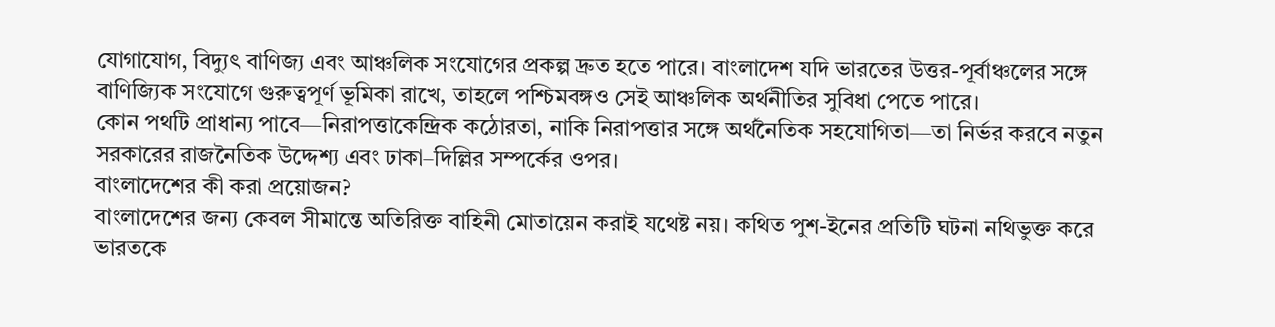যোগাযোগ, বিদ্যুৎ বাণিজ্য এবং আঞ্চলিক সংযোগের প্রকল্প দ্রুত হতে পারে। বাংলাদেশ যদি ভারতের উত্তর-পূর্বাঞ্চলের সঙ্গে বাণিজ্যিক সংযোগে গুরুত্বপূর্ণ ভূমিকা রাখে, তাহলে পশ্চিমবঙ্গও সেই আঞ্চলিক অর্থনীতির সুবিধা পেতে পারে।
কোন পথটি প্রাধান্য পাবে—নিরাপত্তাকেন্দ্রিক কঠোরতা, নাকি নিরাপত্তার সঙ্গে অর্থনৈতিক সহযোগিতা—তা নির্ভর করবে নতুন সরকারের রাজনৈতিক উদ্দেশ্য এবং ঢাকা–দিল্লির সম্পর্কের ওপর।
বাংলাদেশের কী করা প্রয়োজন?
বাংলাদেশের জন্য কেবল সীমান্তে অতিরিক্ত বাহিনী মোতায়েন করাই যথেষ্ট নয়। কথিত পুশ-ইনের প্রতিটি ঘটনা নথিভুক্ত করে ভারতকে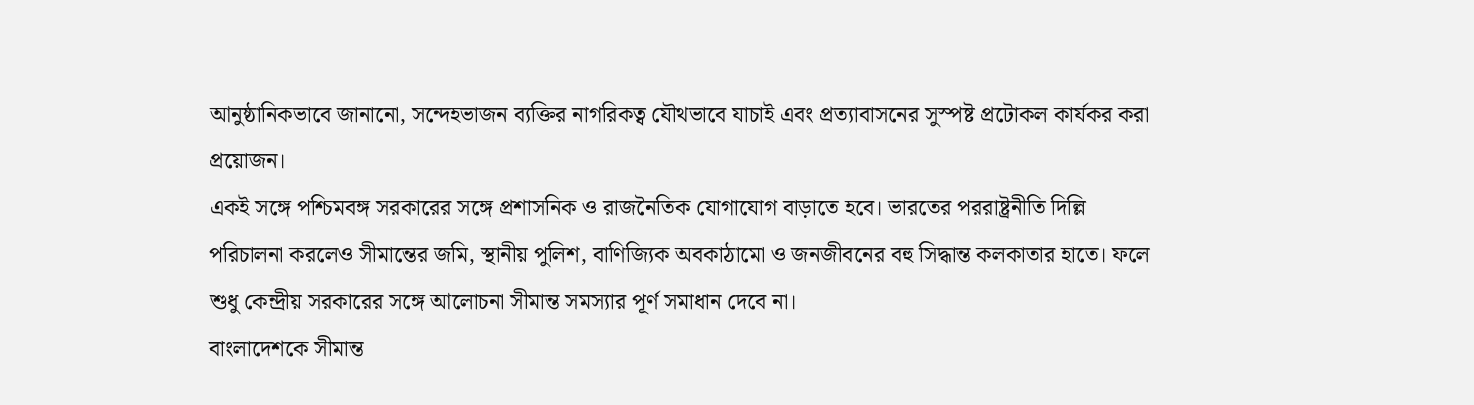আনুষ্ঠানিকভাবে জানানো, সন্দেহভাজন ব্যক্তির নাগরিকত্ব যৌথভাবে যাচাই এবং প্রত্যাবাসনের সুস্পষ্ট প্রটোকল কার্যকর করা প্রয়োজন।
একই সঙ্গে পশ্চিমবঙ্গ সরকারের সঙ্গে প্রশাসনিক ও রাজনৈতিক যোগাযোগ বাড়াতে হবে। ভারতের পররাষ্ট্রনীতি দিল্লি পরিচালনা করলেও সীমান্তের জমি, স্থানীয় পুলিশ, বাণিজ্যিক অবকাঠামো ও জনজীবনের বহু সিদ্ধান্ত কলকাতার হাতে। ফলে শুধু কেন্দ্রীয় সরকারের সঙ্গে আলোচনা সীমান্ত সমস্যার পূর্ণ সমাধান দেবে না।
বাংলাদেশকে সীমান্ত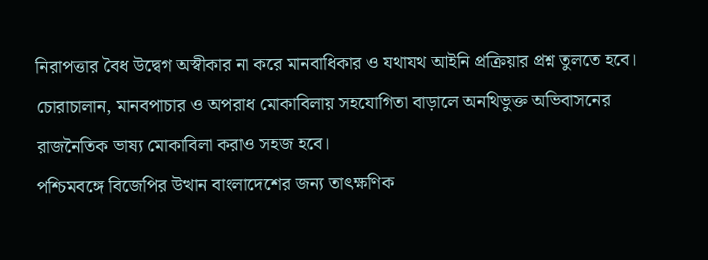নিরাপত্তার বৈধ উদ্বেগ অস্বীকার না করে মানবাধিকার ও যথাযথ আইনি প্রক্রিয়ার প্রশ্ন তুলতে হবে। চোরাচালান, মানবপাচার ও অপরাধ মোকাবিলায় সহযোগিতা বাড়ালে অনথিভুক্ত অভিবাসনের রাজনৈতিক ভাষ্য মোকাবিলা করাও সহজ হবে।
পশ্চিমবঙ্গে বিজেপির উত্থান বাংলাদেশের জন্য তাৎক্ষণিক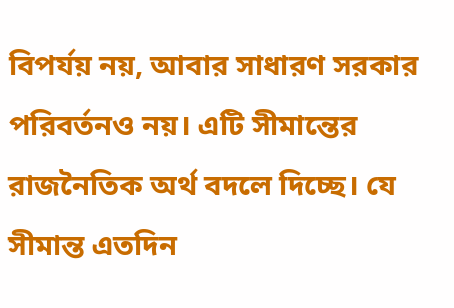বিপর্যয় নয়, আবার সাধারণ সরকার পরিবর্তনও নয়। এটি সীমান্তের রাজনৈতিক অর্থ বদলে দিচ্ছে। যে সীমান্ত এতদিন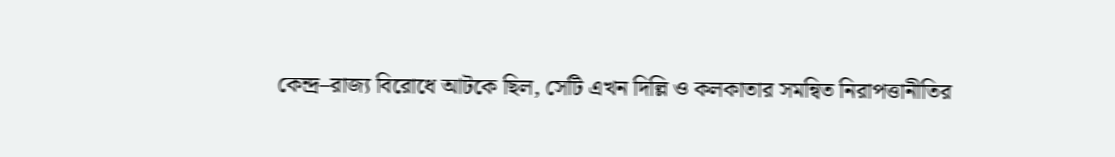কেন্দ্র–রাজ্য বিরোধে আটকে ছিল, সেটি এখন দিল্লি ও কলকাতার সমন্বিত নিরাপত্তানীতির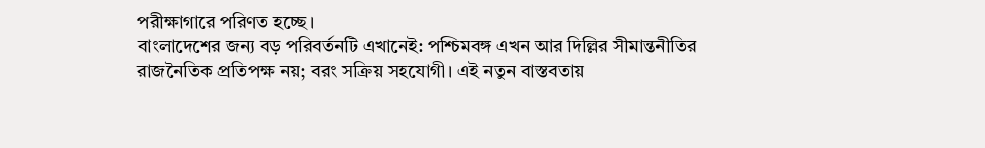পরীক্ষাগারে পরিণত হচ্ছে।
বাংলাদেশের জন্য বড় পরিবর্তনটি এখানেই: পশ্চিমবঙ্গ এখন আর দিল্লির সীমান্তনীতির রাজনৈতিক প্রতিপক্ষ নয়; বরং সক্রিয় সহযোগী। এই নতুন বাস্তবতায়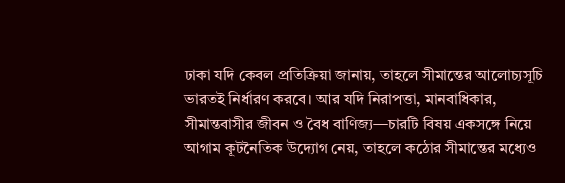ঢাকা যদি কেবল প্রতিক্রিয়া জানায়, তাহলে সীমান্তের আলোচ্যসূচি ভারতই নির্ধারণ করবে। আর যদি নিরাপত্তা, মানবাধিকার, সীমান্তবাসীর জীবন ও বৈধ বাণিজ্য—চারটি বিষয় একসঙ্গে নিয়ে আগাম কূটনৈতিক উদ্যোগ নেয়, তাহলে কঠোর সীমান্তের মধ্যেও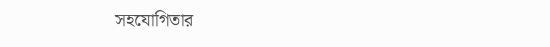সহযোগিতার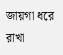জায়গা ধরে রাখা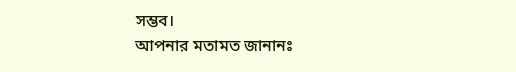সম্ভব।
আপনার মতামত জানানঃ